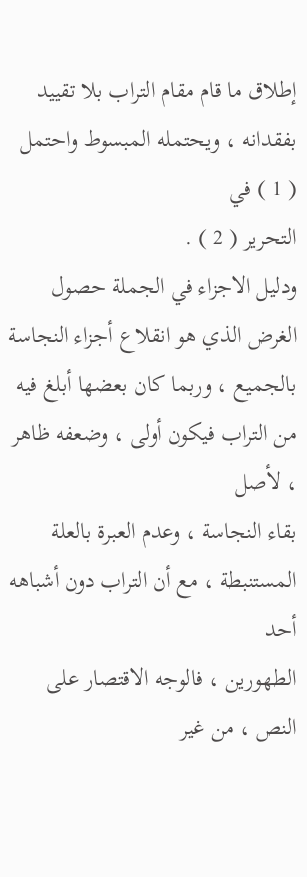إطلاق ما قام مقام التراب بلا تقييد بفقدانه ، ويحتمله المبسوط واحتمل ( 1 ) في
التحرير ( 2 ) .
ودليل الاجزاء في الجملة حصول الغرض الذي هو انقلاع أجزاء النجاسة
بالجميع ، وربما كان بعضها أبلغ فيه من التراب فيكون أولى ، وضعفه ظاهر ، لأصل
بقاء النجاسة ، وعدم العبرة بالعلة المستنبطة ، مع أن التراب دون أشباهه أحد
الطهورين ، فالوجه الاقتصار على النص ، من غير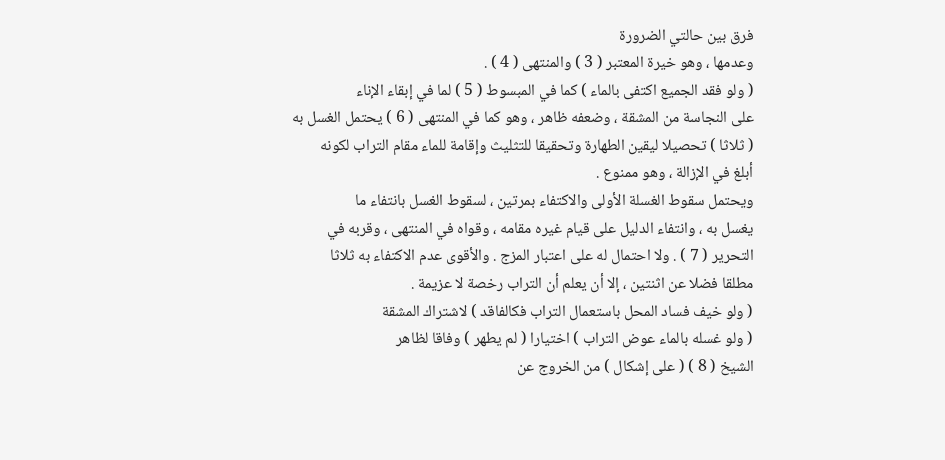فرق بين حالتي الضرورة
وعدمها ، وهو خيرة المعتبر ( 3 ) والمنتهى ( 4 ) .
( ولو فقد الجميع اكتفى بالماء ) كما في المبسوط ( 5 ) لما في إبقاء الإناء
على النجاسة من المشقة ، وضعفه ظاهر ، وهو كما في المنتهى ( 6 ) يحتمل الغسل به
( ثلاثا ) تحصيلا ليقين الطهارة وتحقيقا للتثليث وإقامة للماء مقام التراب لكونه
أبلغ في الإزالة ، وهو ممنوع .
ويحتمل سقوط الغسلة الأولى والاكتفاء بمرتين ، لسقوط الغسل بانتفاء ما
يغسل به ، وانتفاء الدليل على قيام غيره مقامه ، وقواه في المنتهى ، وقربه في
التحرير ( 7 ) . ولا احتمال له على اعتبار المزج . والأقوى عدم الاكتفاء به ثلاثا
مطلقا فضلا عن اثنتين ، إلا أن يعلم أن التراب رخصة لا عزيمة .
( ولو خيف فساد المحل باستعمال التراب فكالفاقد ) لاشتراك المشقة
( ولو غسله بالماء عوض التراب ) اختيارا ( لم يطهر ) وفاقا لظاهر
الشيخ ( 8 ) ( على إشكال ) من الخروج عن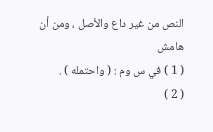النص من غير داع والأصل ، ومن أن
هامش
( 1 ) في س وم : ( واحتمله ) .
( 2 )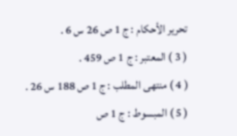تحرير الأحكام : ج 1 ص 26 س 6 .
( 3 ) المعتبر : ج 1 ص 459 .
( 4 ) منتهى المطلب : ج 1 ص 188 س 26 .
( 5 ) المبسوط : ج 1 ص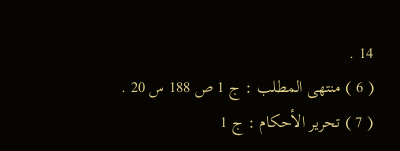14 .
( 6 ) منتهى المطلب : ج 1 ص 188 س 20 .
( 7 ) تحرير الأحكام : ج 1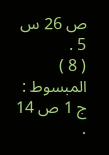ص 26 س 5 .
( 8 ) المبسوط : ج 1 ص 14 .